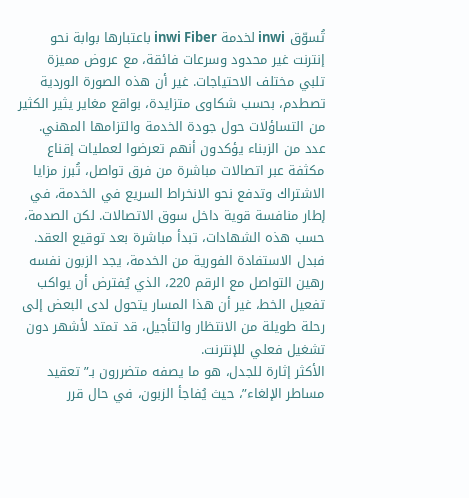تُسوّق inwi لخدمة inwi Fiber باعتبارها بوابة نحو إنترنت غير محدود وسرعات فائقة، مع عروض مميزة تلبي مختلف الاحتياجات. غير أن هذه الصورة الوردية تصطدم، بحسب شكاوى متزايدة، بواقع مغاير يثير الكثير من التساؤلات حول جودة الخدمة والتزامها المهني.
عدد من الزبناء يؤكدون أنهم تعرضوا لعمليات إقناع مكثفة عبر اتصالات مباشرة من فرق تواصل، تُبرز مزايا الاشتراك وتدفع نحو الانخراط السريع في الخدمة، في إطار منافسة قوية داخل سوق الاتصالات. لكن الصدمة، حسب هذه الشهادات، تبدأ مباشرة بعد توقيع العقد.
فبدل الاستفادة الفورية من الخدمة، يجد الزبون نفسه رهين التواصل مع الرقم 220، الذي يُفترض أن يواكب تفعيل الخط، غير أن هذا المسار يتحول لدى البعض إلى رحلة طويلة من الانتظار والتأجيل، قد تمتد لأشهر دون تشغيل فعلي للإنترنت.
الأكثر إثارة للجدل، هو ما يصفه متضررون بـ”تعقيد مساطر الإلغاء”، حيث يُفاجأ الزبون، في حال قرر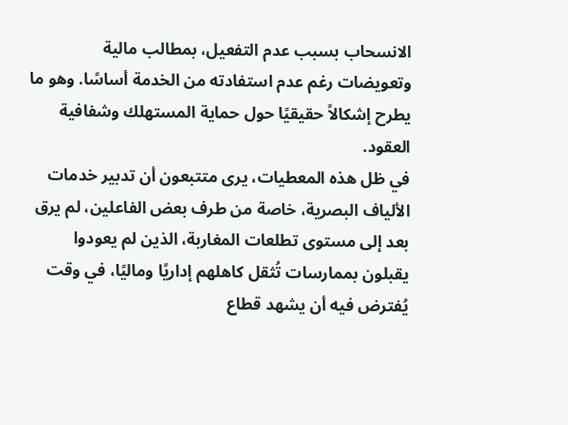الانسحاب بسبب عدم التفعيل، بمطالب مالية وتعويضات رغم عدم استفادته من الخدمة أساسًا. وهو ما يطرح إشكالاً حقيقيًا حول حماية المستهلك وشفافية العقود.
في ظل هذه المعطيات، يرى متتبعون أن تدبير خدمات الألياف البصرية، خاصة من طرف بعض الفاعلين، لم يرق بعد إلى مستوى تطلعات المغاربة، الذين لم يعودوا يقبلون بممارسات تُثقل كاهلهم إداريًا وماليًا، في وقت يُفترض فيه أن يشهد قطاع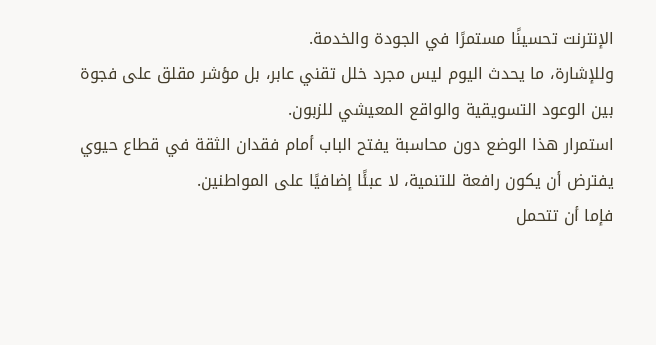الإنترنت تحسينًا مستمرًا في الجودة والخدمة.
وللإشارة، ما يحدث اليوم ليس مجرد خلل تقني عابر، بل مؤشر مقلق على فجوة بين الوعود التسويقية والواقع المعيشي للزبون.
استمرار هذا الوضع دون محاسبة يفتح الباب أمام فقدان الثقة في قطاع حيوي يفترض أن يكون رافعة للتنمية، لا عبئًا إضافيًا على المواطنين.
فإما أن تتحمل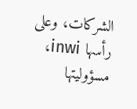الشركات، وعلى رأسها inwi، مسؤوليتها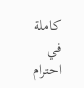كاملة في احترام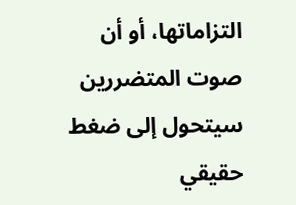التزاماتها، أو أن صوت المتضررين سيتحول إلى ضغط حقيقي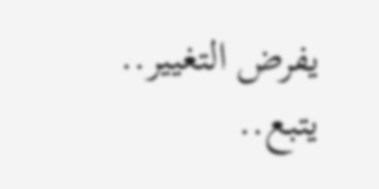يفرض التغيير..
يتبع..